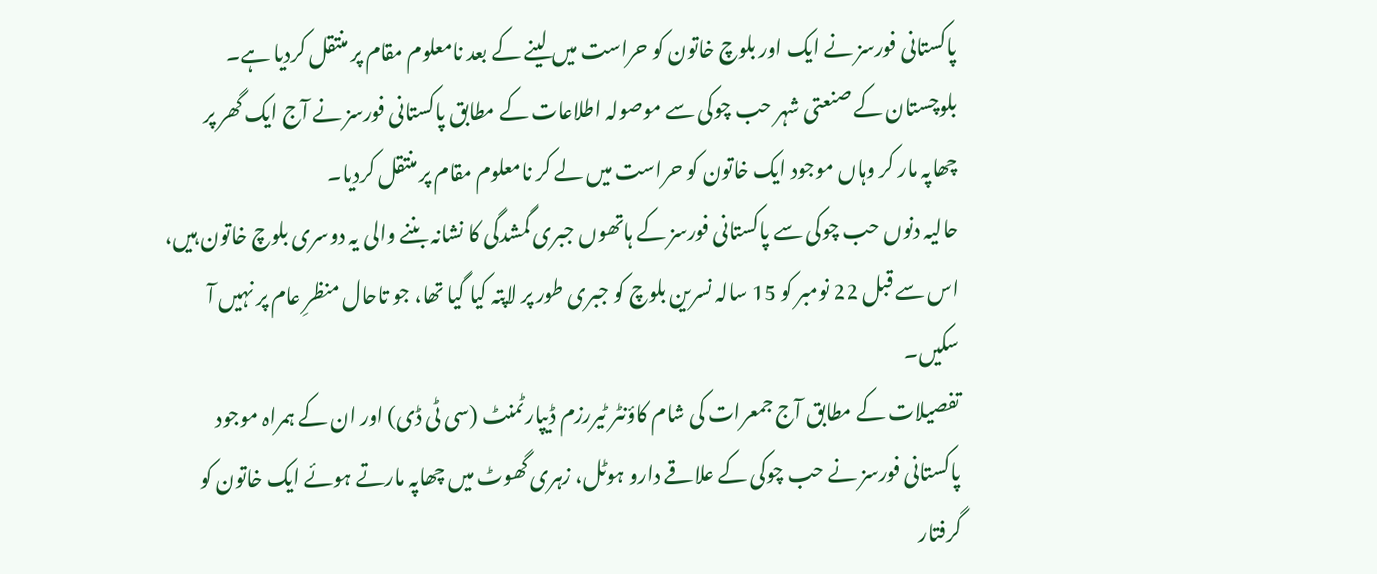پاکستانی فورسز نے ایک اور بلوچ خاتون کو حراست میں لینے کے بعد نامعلوم مقام پر منتقل کردیا ہے۔
بلوچستان کے صنعتی شہر حب چوکی سے موصولہ اطلاعات کے مطابق پاکستانی فورسز نے آج ایک گھر پر چھاپہ مار کر وہاں موجود ایک خاتون کو حراست میں لے کر نامعلوم مقام پر منتقل کردیا۔
حالیہ دنوں حب چوکی سے پاکستانی فورسز کے ہاتھوں جبری گمشدگی کا نشانہ بننے والی یہ دوسری بلوچ خاتون ہیں، اس سے قبل 22 نومبر کو 15 سالہ نسرین بلوچ کو جبری طور پر لاپتہ کیا گیا تھا، جو تاحال منظرِ عام پر نہیں آ سکیں۔
تفصیلات کے مطابق آج جمعرات کی شام کاؤنٹر ٹیررزم ڈیپارٹمنٹ (سی ٹی ڈی) اور ان کے ہمراہ موجود پاکستانی فورسز نے حب چوکی کے علاقے دارو ہوٹل، زہری گھوٹ میں چھاپہ مارتے ہوئے ایک خاتون کو گرفتار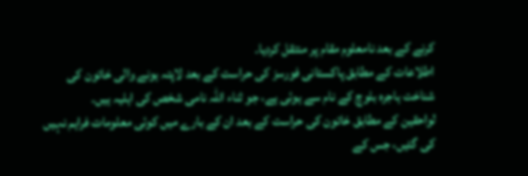کرنے کے بعد نامعلوم مقام پر منتقل کردیا۔
اطلاعات کے مطابق پاکستانی فورسز کی حراست کے بعد لاپتہ ہونے والی خاتون کی شناخت ہاجرہ بلوچ کے نام سے ہوئی ہے، جو ثناء اللہ نامی شخص کی اہلیہ ہیں۔
لواحقین کے مطابق خاتون کی حراست کے بعد ان کے بارے میں کوئی معلومات فراہم نہیں کی گئیں، جس کے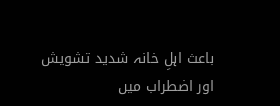باعث اہلِ خانہ شدید تشویش اور اضطراب میں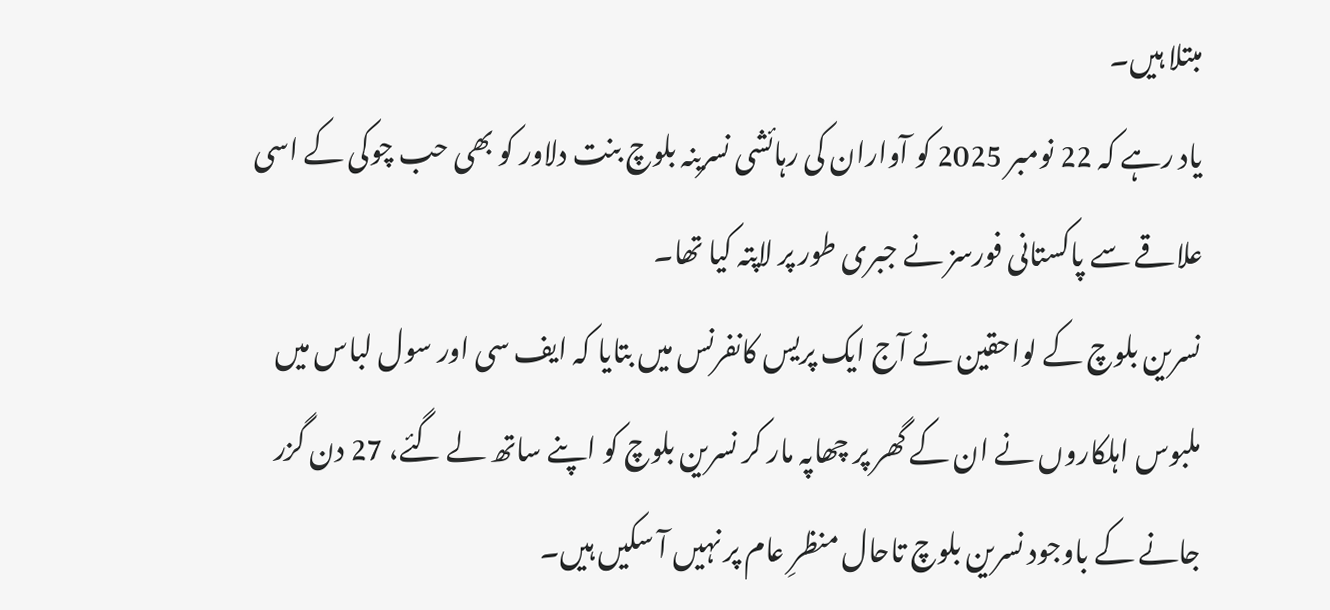مبتلا ہیں۔
یاد رہے کہ 22 نومبر 2025 کو آواران کی رہائشی نسرینہ بلوچ بنت دلاور کو بھی حب چوکی کے اسی علاقے سے پاکستانی فورسز نے جبری طور پر لاپتہ کیا تھا۔
نسرین بلوچ کے لواحقین نے آج ایک پریس کانفرنس میں بتایا کہ ایف سی اور سول لباس میں ملبوس اہلکاروں نے ان کے گھر پر چھاپہ مار کر نسرین بلوچ کو اپنے ساتھ لے گئے، 27 دن گزر جانے کے باوجود نسرین بلوچ تاحال منظرِ عام پر نہیں آ سکیں ہیں۔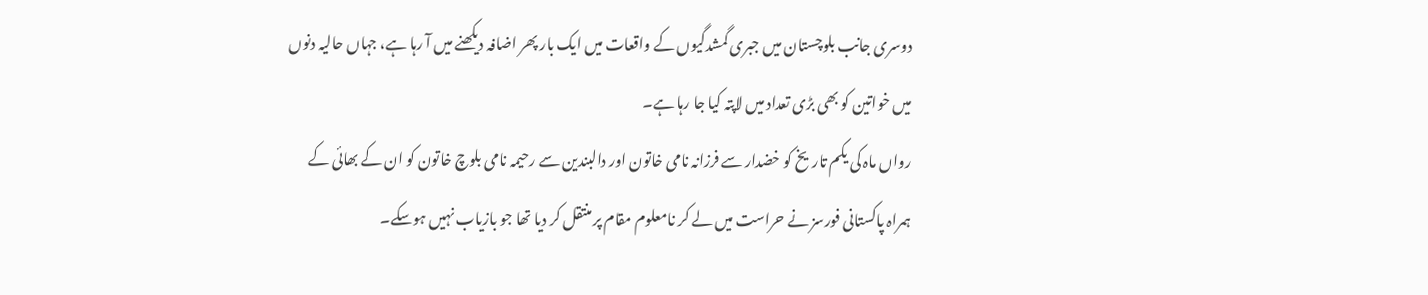دوسری جانب بلوچستان میں جبری گمشدگیوں کے واقعات میں ایک بار پھر اضافہ دیکھنے میں آ رہا ہے، جہاں حالیہ دنوں میں خواتین کو بھی بڑی تعداد میں لاپتہ کیا جا رہا ہے۔
رواں ماہ کی یکم تاریخ کو خضدار سے فرزانہ نامی خاتون اور دالبندین سے رحیمہ نامی بلوچ خاتون کو ان کے بھائی کے ہمراہ پاکستانی فورسز نے حراست میں لے کر نامعلوم مقام پر منتقل کر دیا تھا جو بازیاب نہیں ہوسکے۔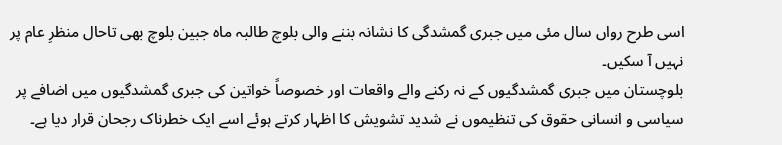اسی طرح رواں سال مئی میں جبری گمشدگی کا نشانہ بننے والی بلوچ طالبہ ماہ جبین بلوچ بھی تاحال منظرِ عام پر نہیں آ سکیں۔
بلوچستان میں جبری گمشدگیوں کے نہ رکنے والے واقعات اور خصوصاً خواتین کی جبری گمشدگیوں میں اضافے پر سیاسی و انسانی حقوق کی تنظیموں نے شدید تشویش کا اظہار کرتے ہوئے اسے ایک خطرناک رجحان قرار دیا ہے۔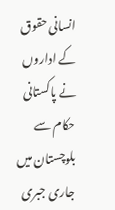انسانی حقوق کے اداروں نے پاکستانی حکام سے بلوچستان میں جاری جبری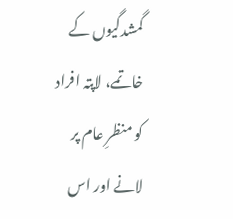گمشدگیوں کے خاتمے، لاپتہ افراد کو منظرِ عام پر لانے اور اس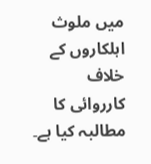میں ملوث اہلکاروں کے خلاف کارروائی کا مطالبہ کیا ہے۔